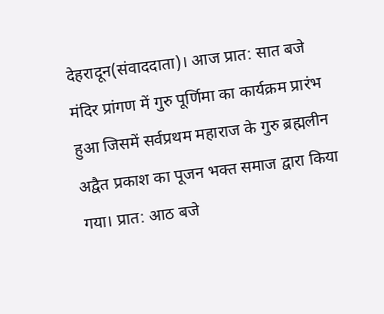देहरादून(संवाददाता)। आज प्रात: सात बजे मंदिर प्रांगण में गुरु पूर्णिमा का कार्यक्रम प्रारंभ हुआ जिसमें सर्वप्रथम महाराज के गुरु ब्रह्मलीन अद्वैत प्रकाश का पूजन भक्त समाज द्वारा किया गया। प्रात: आठ बजे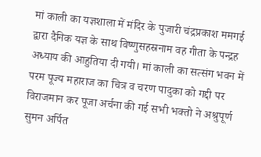मां काली का यज्ञशाला में मंदिर के पुजारी चंद्रप्रकाश ममगई द्वारा दैनिक यज्ञ के साथ विष्णुसहस्रनाम वह गीता के पन्द्रह अध्याय की आहुतिया दी गयी। मां काली का सत्संग भवन में परम पूज्य महाराज का चित्र व चरण पादुका को गद्दी पर विराजमान कर पूजा अर्चना की गई सभी भक्तो ने अश्रुपूर्ण सुमन अर्पित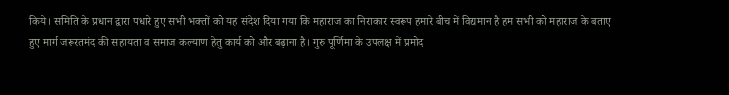किये। समिति के प्रधान द्वारा पधारे हुए सभी भक्तों को यह संदेश दिया गया कि महाराज का निराकार स्वरूप हमारे बीच में विद्यमान है हम सभी को महाराज के बताए हुए मार्ग जरूरतमंद की सहायता व समाज कल्याण हेतु कार्य को और बढ़ाना है। गुरु पूर्णिमा के उपलक्ष में प्रमोद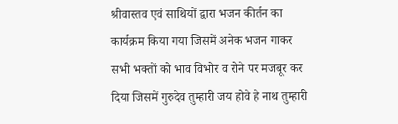श्रीवास्तव एवं साथियों द्वारा भजन कीर्तन का कार्यक्रम किया गया जिसमें अनेक भजन गाकर सभी भक्तों को भाव विभोर व रोने पर मजबूर कर दिया जिसमें गुरुदेव तुम्हारी जय होवे हे नाथ तुम्हारी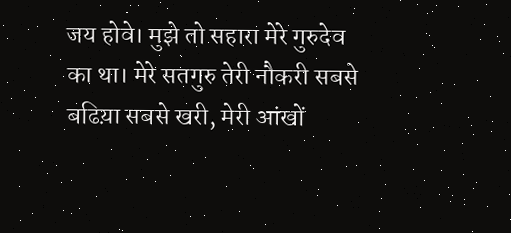जय होवे। मुझे तो सहारा मेरे गुरुदेव का था। मेरे सतगुरु तेरी नौकरी सबसे बढिय़ा सबसे खरी, मेरी आंखों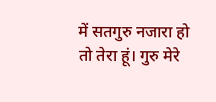में सतगुरु नजारा हो तो तेरा हूं। गुरु मेरे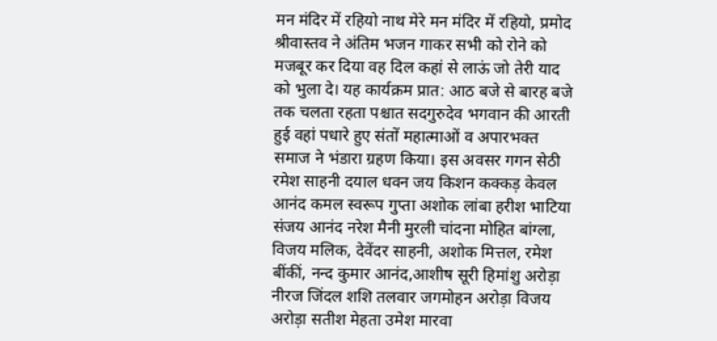मन मंदिर में रहियो नाथ मेरे मन मंदिर में रहियो, प्रमोद श्रीवास्तव ने अंतिम भजन गाकर सभी को रोने को मजबूर कर दिया वह दिल कहां से लाऊं जो तेरी याद को भुला दे। यह कार्यक्रम प्रात: आठ बजे से बारह बजे तक चलता रहता पश्चात सदगुरुदेव भगवान की आरती हुई वहां पधारे हुए संतों महात्माओं व अपारभक्त समाज ने भंडारा ग्रहण किया। इस अवसर गगन सेठी रमेश साहनी दयाल धवन जय किशन कक्कड़ केवल आनंद कमल स्वरूप गुप्ता अशोक लांबा हरीश भाटिया संजय आनंद नरेश मैनी मुरली चांदना मोहित बांग्ला, विजय मलिक, देवेंदर साहनी, अशोक मित्तल, रमेश बींकीं, नन्द कुमार आनंद,आशीष सूरी हिमांशु अरोड़ा नीरज जिंदल शशि तलवार जगमोहन अरोड़ा विजय अरोड़ा सतीश मेहता उमेश मारवा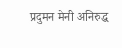प्रदुमन मेनी अनिरुद्ध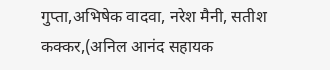गुप्ता,अभिषेक वादवा, नरेश मैनी, सतीश कक्कर,(अनिल आनंद सहायक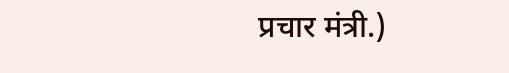प्रचार मंत्री.)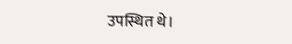उपस्थित थे।